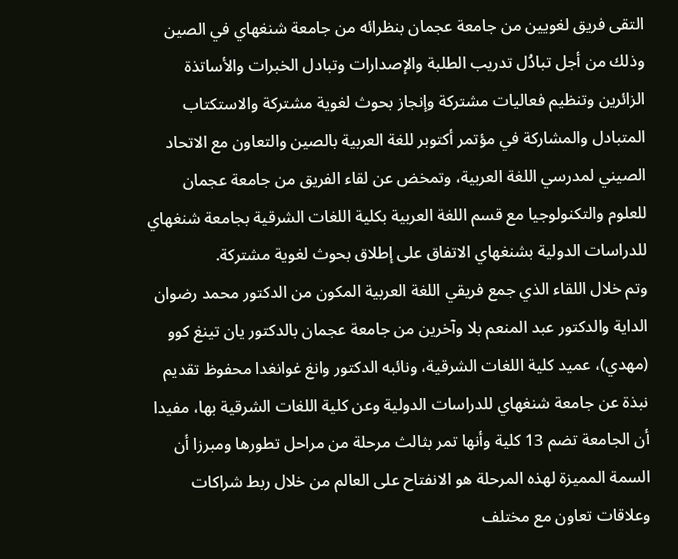التقى فريق لغويين من جامعة عجمان بنظرائه من جامعة شنغهاي في الصين وذلك من أجل تبادُل تدريب الطلبة والإصدارات وتبادل الخبرات والأساتذة الزائرين وتنظيم فعاليات مشتركة وإنجاز بحوث لغوية مشتركة والاستكتاب المتبادل والمشاركة في مؤتمر أكتوبر للغة العربية بالصين والتعاون مع الاتحاد الصيني لمدرسي اللغة العربية، وتمخض عن لقاء الفريق من جامعة عجمان للعلوم والتكنولوجيا مع قسم اللغة العربية بكلية اللغات الشرقية بجامعة شنغهاي للدراسات الدولية بشنغهاي الاتفاق على إطلاق بحوث لغوية مشتركة.
وتم خلال اللقاء الذي جمع فريقي اللغة العربية المكون من الدكتور محمد رضوان الداية والدكتور عبد المنعم بلا وآخرين من جامعة عجمان بالدكتور يان تينغ كوو (مهدي)، عميد كلية اللغات الشرقية، ونائبه الدكتور وانغ غوانغدا محفوظ تقديم نبذة عن جامعة شنغهاي للدراسات الدولية وعن كلية اللغات الشرقية بها، مفيدا أن الجامعة تضم 13 كلية وأنها تمر بثالث مرحلة من مراحل تطورها ومبرزا أن السمة المميزة لهذه المرحلة هو الانفتاح على العالم من خلال ربط شراكات وعلاقات تعاون مع مختلف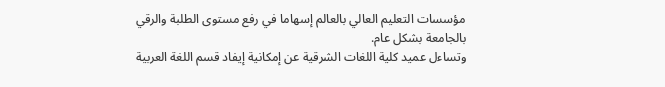مؤسسات التعليم العالي بالعالم إسهاما في رفع مستوى الطلبة والرقي بالجامعة بشكل عام.
وتساءل عميد كلية اللغات الشرقية عن إمكانية إيفاد قسم اللغة العربية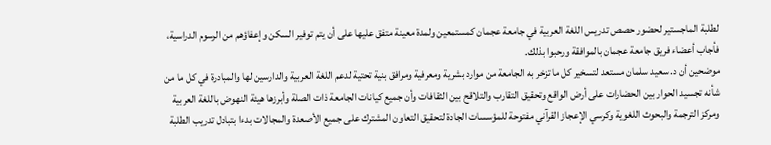لطلبة الماجستير لحضور حصص تدريس اللغة العربية في جامعة عجمان كمستمعين ولمدة معينة متفق عليها على أن يتم توفير السكن وإعفاؤهم من الرسوم الدراسية، فأجاب أعضاء فريق جامعة عجمان بالموافقة ورحبوا بذلك.
موضحين أن د. سعيد سلمان مستعد لتسخير كل ما تزخر به الجامعة من موارد بشرية ومعرفية ومرافق بنية تحتية لدعم اللغة العربية والدارسين لها والمبادرة في كل ما من شأنه تجسيد الحوار بين الحضارات على أرض الواقع وتحقيق التقارب والتلاقح بين الثقافات وأن جميع كيانات الجامعة ذات الصلة وأبرزها هيئة النهوض باللغة العربية ومركز الترجمة والبحوث اللغوية وكرسي الإعجاز القرآني مفتوحة للمؤسسات الجادة لتحقيق التعاون المشترك على جميع الأصعدة والمجالات بدءا بتبادل تدريب الطلبة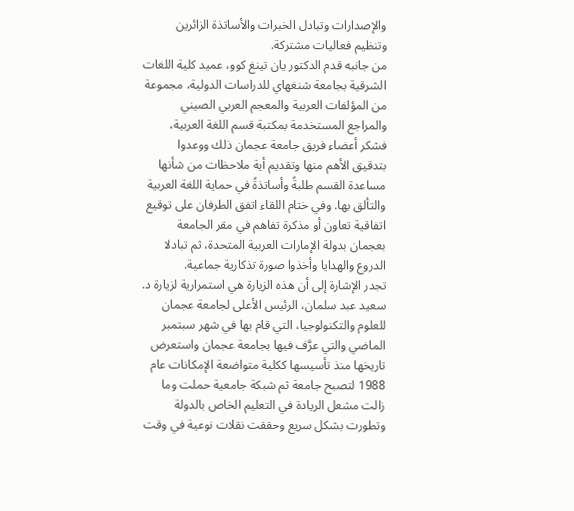والإصدارات وتبادل الخبرات والأساتذة الزائرين وتنظيم فعاليات مشتركة.
من جانبه قدم الدكتور يان تينغ كوو، عميد كلية اللغات الشرقية بجامعة شنغهاي للدراسات الدولية، مجموعة من المؤلفات العربية والمعجم العربي الصيني والمراجع المستخدمة بمكتبة قسم اللغة العربية، فشكر أعضاء فريق جامعة عجمان ذلك ووعدوا بتدقيق الأهم منها وتقديم أية ملاحظات من شأنها مساعدة القسم طلبةً وأساتذةً في حماية اللغة العربية والتألق بها. وفي ختام اللقاء اتفق الطرفان على توقيع اتفاقية تعاون أو مذكرة تفاهم في مقر الجامعة بعجمان بدولة الإمارات العربية المتحدة، ثم تبادلا الدروع والهدايا وأخذوا صورة تذكارية جماعية.
تجدر الإشارة إلى أن هذه الزيارة هي استمرارية لزيارة د. سعيد عبد سلمان، الرئيس الأعلى لجامعة عجمان للعلوم والتكنولوجيا، التي قام بها في شهر سبتمبر الماضي والتي عرَّف فيها بجامعة عجمان واستعرض تاريخها منذ تأسيسها ككلية متواضعة الإمكانات عام 1988 لتصبح جامعة ثم شبكة جامعية حملت وما زالت مشعل الريادة في التعليم الخاص بالدولة وتطورت بشكل سريع وحققت نقلات نوعية في وقت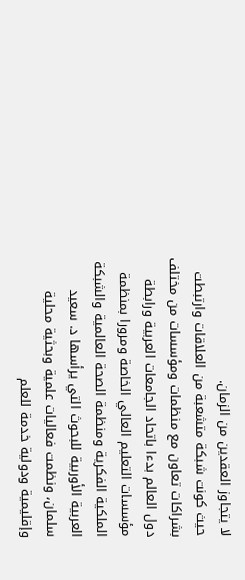لا يتجاوز العقدين من الزمان.
حيث كونت شبكة متشعبة من العلاقات وارتبطت بشراكات تعاون مع منظمات ومؤسسات من مختلف دول العالم بدءا باتحاد الجامعات العربية ورابطة مؤسسات التعليم العالي الخاصة ومرورا بمنظمة الملكية الفكرية ومنظمة الصحة العالمية والشبكة العربية الأوربية للبحوث التي يرأسها د. سعيد سلمان، ونظمت فعاليات علمية وبحثية محلية وإقليمية ودولية خدمة للعلم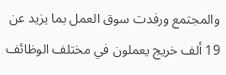والمجتمع ورفدت سوق العمل بما يزيد عن 19 ألف خريج يعملون في مختلف الوظائف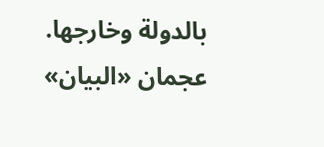بالدولة وخارجها.
عجمان «البيان»